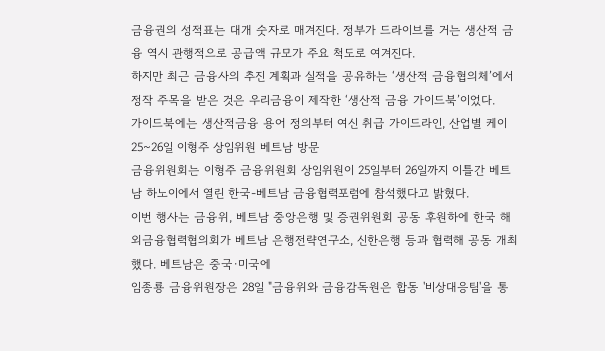금융권의 성적표는 대개 숫자로 매겨진다. 정부가 드라이브를 거는 생산적 금융 역시 관행적으로 공급액 규모가 주요 척도로 여겨진다.
하지만 최근 금융사의 추진 계획과 실적을 공유하는 ‘생산적 금융협의체’에서 정작 주목을 받은 것은 우리금융이 제작한 ‘생산적 금융 가이드북’이었다.
가이드북에는 생산적금융 용어 정의부터 여신 취급 가이드라인, 산업별 케이
25~26일 이형주 상임위원 베트남 방문
금융위원회는 이형주 금융위원회 상임위원이 25일부터 26일까지 이틀간 베트남 하노이에서 열린 한국-베트남 금융협력포럼에 참석했다고 밝혔다.
이번 행사는 금융위, 베트남 중앙은행 및 증권위원회 공동 후원하에 한국 해외금융협력협의회가 베트남 은행전략연구소, 신한은행 등과 협력해 공동 개최했다. 베트남은 중국·미국에
임종룡 금융위원장은 28일 "금융위와 금융감독원은 합동 '비상대응팀'을 통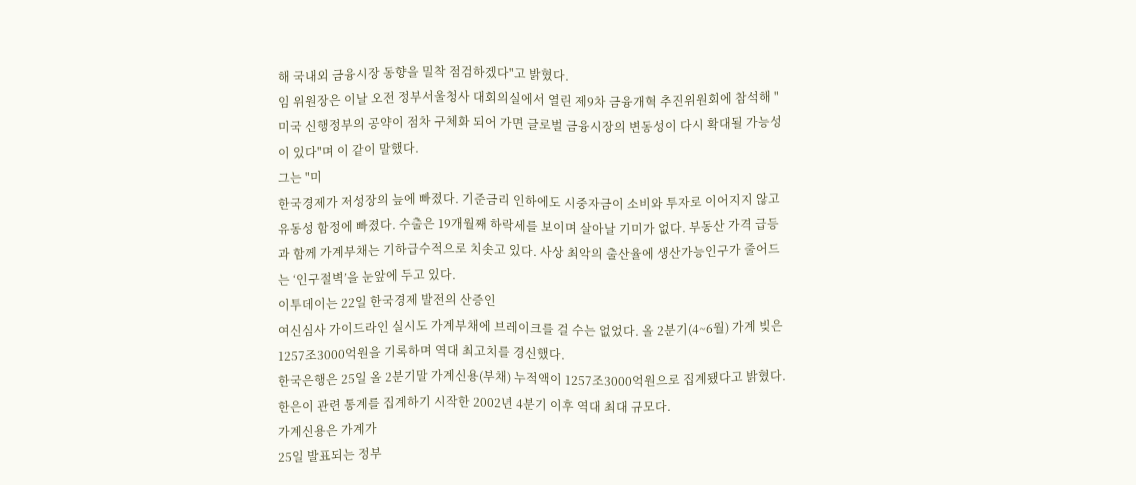해 국내외 금융시장 동향을 밀착 점검하겠다"고 밝혔다.
임 위원장은 이날 오전 정부서울청사 대회의실에서 열린 제9차 금융개혁 추진위원회에 참석해 "미국 신행정부의 공약이 점차 구체화 되어 가면 글로벌 금융시장의 변동성이 다시 확대될 가능성이 있다"며 이 같이 말했다.
그는 "미
한국경제가 저성장의 늪에 빠졌다. 기준금리 인하에도 시중자금이 소비와 투자로 이어지지 않고 유동성 함정에 빠졌다. 수출은 19개월째 하락세를 보이며 살아날 기미가 없다. 부동산 가격 급등과 함께 가계부채는 기하급수적으로 치솟고 있다. 사상 최악의 출산율에 생산가능인구가 줄어드는 ‘인구절벽’을 눈앞에 두고 있다.
이투데이는 22일 한국경제 발전의 산증인
여신심사 가이드라인 실시도 가계부채에 브레이크를 걸 수는 없었다. 올 2분기(4~6월) 가계 빚은 1257조3000억원을 기록하며 역대 최고치를 경신했다.
한국은행은 25일 올 2분기말 가계신용(부채) 누적액이 1257조3000억원으로 집계됐다고 밝혔다. 한은이 관련 통계를 집계하기 시작한 2002년 4분기 이후 역대 최대 규모다.
가계신용은 가계가
25일 발표되는 정부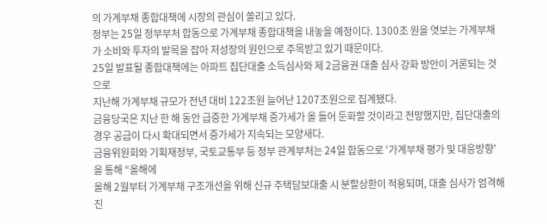의 가계부채 종합대책에 시장의 관심이 쏠리고 있다.
정부는 25일 정부부처 합동으로 가계부채 종합대책을 내놓을 예정이다. 1300조 원을 엿보는 가계부채가 소비와 투자의 발목을 잡아 저성장의 원인으로 주목받고 있기 때문이다.
25일 발표될 종합대책에는 아파트 집단대출 소득심사와 제 2금융권 대출 심사 강화 방안이 거론되는 것으로
지난해 가계부채 규모가 전년 대비 122조원 늘어난 1207조원으로 집계됐다.
금융당국은 지난 한 해 동안 급증한 가계부채 증가세가 올 들어 둔화할 것이라고 전망했지만, 집단대출의 경우 공급이 다시 확대되면서 증가세가 지속되는 모양새다.
금융위원회와 기획재정부, 국토교통부 등 정부 관계부처는 24일 합동으로 ‘가계부채 평가 및 대응방향’을 통해 “올해에
올해 2월부터 가계부채 구조개선을 위해 신규 주택담보대출 시 분할상환이 적용되며, 대출 심사가 엄격해진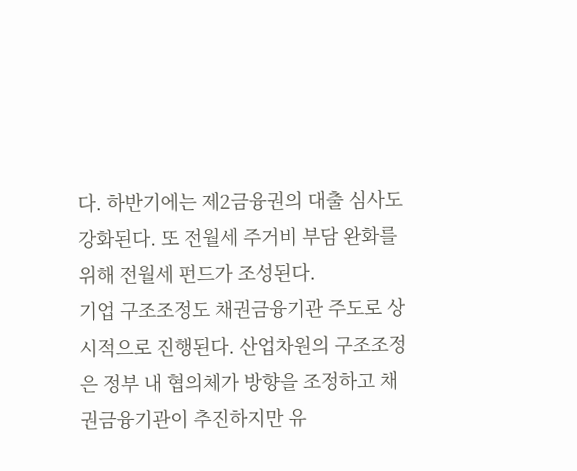다. 하반기에는 제2금융권의 대출 심사도 강화된다. 또 전월세 주거비 부담 완화를 위해 전월세 펀드가 조성된다.
기업 구조조정도 채권금융기관 주도로 상시적으로 진행된다. 산업차원의 구조조정은 정부 내 협의체가 방향을 조정하고 채권금융기관이 추진하지만 유